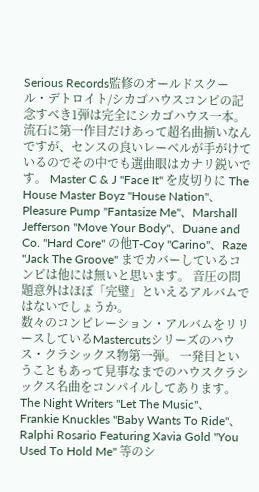Serious Records監修のオールドスクール・デトロイト/シカゴハウスコンピの記念すべき1弾は完全にシカゴハウス一本。 流石に第一作目だけあって超名曲揃いなんですが、センスの良いレーベルが手がけているのでその中でも選曲眼はカナリ鋭いです。 Master C & J "Face It" を皮切りに The House Master Boyz "House Nation"、Pleasure Pump "Fantasize Me"、Marshall Jefferson "Move Your Body"、Duane and Co. "Hard Core" の他T-Coy "Carino"、Raze "Jack The Groove" までカバーしているコンピは他には無いと思います。 音圧の問題意外はほぼ「完璧」といえるアルバムではないでしょうか。
数々のコンピレーション・アルバムをリリースしているMastercutsシリーズのハウス・クラシックス物第一弾。 一発目ということもあって見事なまでのハウスクラシックス名曲をコンパイルしてあります。 The Night Writers "Let The Music"、Frankie Knuckles "Baby Wants To Ride"、Ralphi Rosario Featuring Xavia Gold "You Used To Hold Me" 等のシ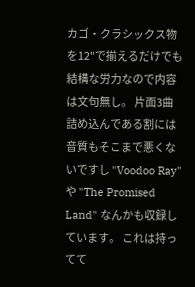カゴ・クラシックス物を12"で揃えるだけでも結構な労力なので内容は文句無し。 片面3曲詰め込んである割には音質もそこまで悪くないですし "Voodoo Ray" や "The Promised Land" なんかも収録しています。 これは持ってて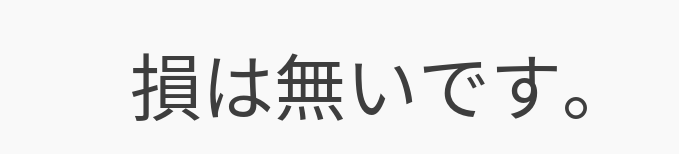損は無いです。